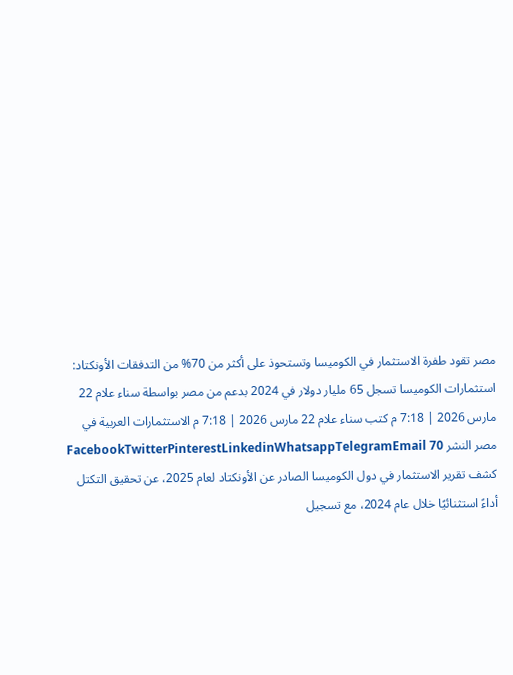مصر تقود طفرة الاستثمار في الكوميسا وتستحوذ على أكثر من 70% من التدفقات الأونكتاد: استثمارات الكوميسا تسجل 65 مليار دولار في 2024 بدعم من مصر بواسطة سناء علام 22 مارس 2026 | 7:18 م كتب سناء علام 22 مارس 2026 | 7:18 م الاستثمارات العربية في مصر النشر FacebookTwitterPinterestLinkedinWhatsappTelegramEmail 70 كشف تقرير الاستثمار في دول الكوميسا الصادر عن الأونكتاد لعام 2025، عن تحقيق التكتل أداءً استثنائيًا خلال عام 2024، مع تسجيل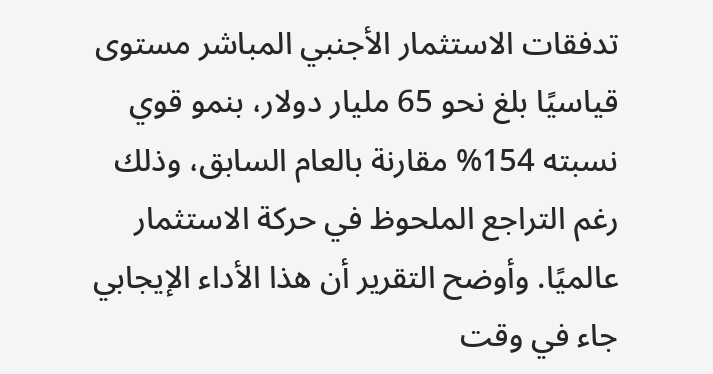تدفقات الاستثمار الأجنبي المباشر مستوى قياسيًا بلغ نحو 65 مليار دولار، بنمو قوي نسبته 154% مقارنة بالعام السابق، وذلك رغم التراجع الملحوظ في حركة الاستثمار عالميًا. وأوضح التقرير أن هذا الأداء الإيجابي جاء في وقت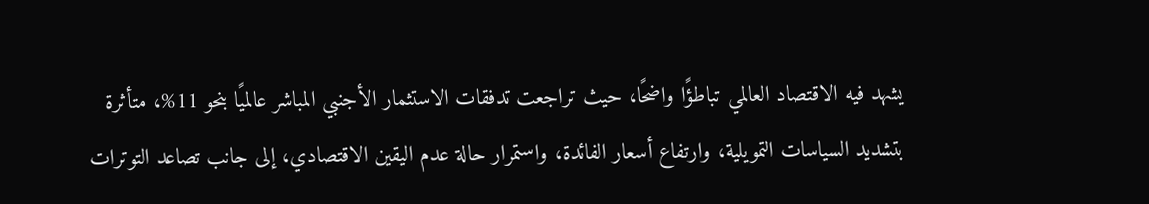يشهد فيه الاقتصاد العالمي تباطؤًا واضحًا، حيث تراجعت تدفقات الاستثمار الأجنبي المباشر عالميًا بنحو 11%، متأثرة بتشديد السياسات التمويلية، وارتفاع أسعار الفائدة، واستمرار حالة عدم اليقين الاقتصادي، إلى جانب تصاعد التوترات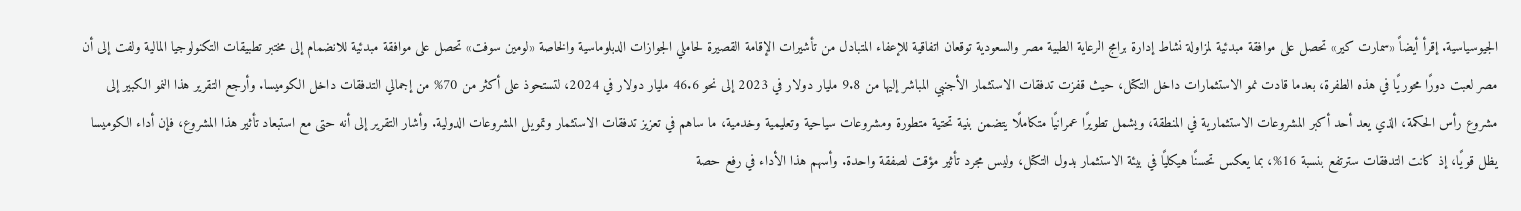الجيوسياسية. إقرأ أيضاً «سمارت كير» تحصل على موافقة مبدئية لمزاولة نشاط إدارة برامج الرعاية الطبية مصر والسعودية توقعان اتفاقية للإعفاء المتبادل من تأشيرات الإقامة القصيرة لحاملي الجوازات الدبلوماسية والخاصة «لومين سوفت» تحصل على موافقة مبدئية للانضمام إلى مختبر تطبيقات التكنولوجيا المالية ولفت إلى أن مصر لعبت دورًا محوريًا في هذه الطفرة، بعدما قادت نمو الاستثمارات داخل التكتل، حيث قفزت تدفقات الاستثمار الأجنبي المباشر إليها من 9.8 مليار دولار في 2023 إلى نحو 46.6 مليار دولار في 2024، لتستحوذ على أكثر من 70% من إجمالي التدفقات داخل الكوميسا. وأرجع التقرير هذا النمو الكبير إلى مشروع رأس الحكمة، الذي يعد أحد أكبر المشروعات الاستثمارية في المنطقة، ويشمل تطويرًا عمرانيًا متكاملًا يتضمن بنية تحتية متطورة ومشروعات سياحية وتعليمية وخدمية، ما ساهم في تعزيز تدفقات الاستثمار وتمويل المشروعات الدولية. وأشار التقرير إلى أنه حتى مع استبعاد تأثير هذا المشروع، فإن أداء الكوميسا يظل قويًا، إذ كانت التدفقات سترتفع بنسبة 16%، بما يعكس تحسنًا هيكليًا في بيئة الاستثمار بدول التكتل، وليس مجرد تأثير مؤقت لصفقة واحدة. وأسهم هذا الأداء في رفع حصة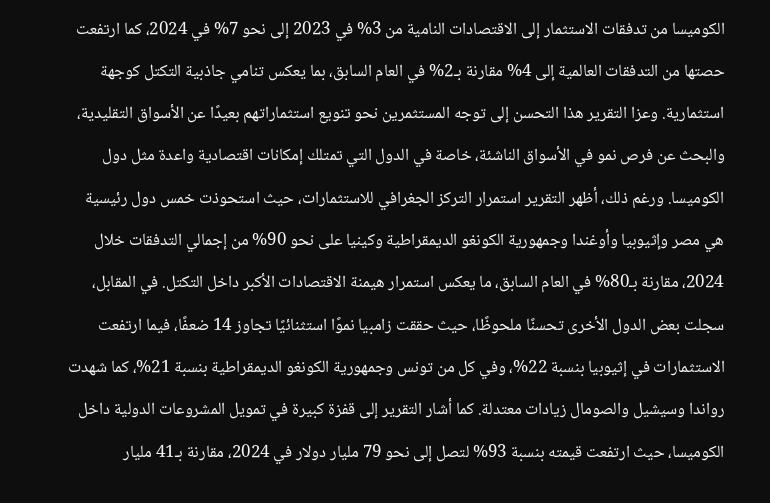الكوميسا من تدفقات الاستثمار إلى الاقتصادات النامية من 3% في 2023 إلى نحو 7% في 2024، كما ارتفعت حصتها من التدفقات العالمية إلى 4% مقارنة بـ2% في العام السابق، بما يعكس تنامي جاذبية التكتل كوجهة استثمارية. وعزا التقرير هذا التحسن إلى توجه المستثمرين نحو تنويع استثماراتهم بعيدًا عن الأسواق التقليدية، والبحث عن فرص نمو في الأسواق الناشئة، خاصة في الدول التي تمتلك إمكانات اقتصادية واعدة مثل دول الكوميسا. ورغم ذلك، أظهر التقرير استمرار التركز الجغرافي للاستثمارات، حيث استحوذت خمس دول رئيسية هي مصر وإثيوبيا وأوغندا وجمهورية الكونغو الديمقراطية وكينيا على نحو 90% من إجمالي التدفقات خلال 2024، مقارنة بـ80% في العام السابق، ما يعكس استمرار هيمنة الاقتصادات الأكبر داخل التكتل. في المقابل، سجلت بعض الدول الأخرى تحسنًا ملحوظًا، حيث حققت زامبيا نموًا استثنائيًا تجاوز 14 ضعفًا، فيما ارتفعت الاستثمارات في إثيوبيا بنسبة 22%، وفي كل من تونس وجمهورية الكونغو الديمقراطية بنسبة 21%، كما شهدت رواندا وسيشيل والصومال زيادات معتدلة. كما أشار التقرير إلى قفزة كبيرة في تمويل المشروعات الدولية داخل الكوميسا، حيث ارتفعت قيمته بنسبة 93% لتصل إلى نحو 79 مليار دولار في 2024، مقارنة بـ41 مليار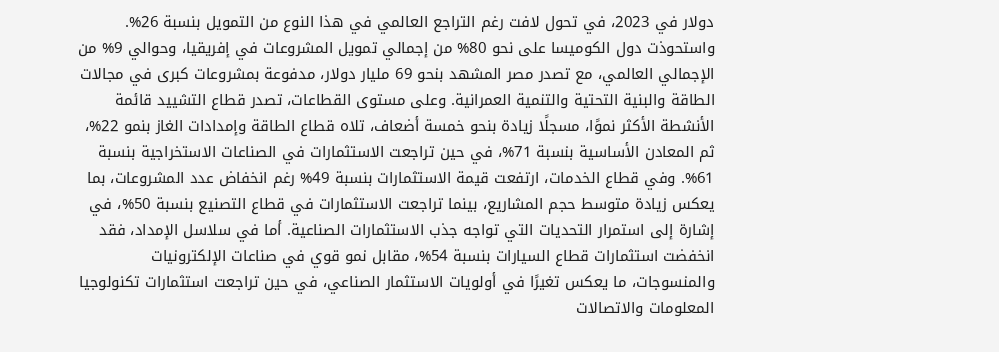دولار في 2023، في تحول لافت رغم التراجع العالمي في هذا النوع من التمويل بنسبة 26%. واستحوذت دول الكوميسا على نحو 80% من إجمالي تمويل المشروعات في إفريقيا، وحوالي 9% من الإجمالي العالمي، مع تصدر مصر المشهد بنحو 69 مليار دولار، مدفوعة بمشروعات كبرى في مجالات الطاقة والبنية التحتية والتنمية العمرانية. وعلى مستوى القطاعات، تصدر قطاع التشييد قائمة الأنشطة الأكثر نموًا، مسجلًا زيادة بنحو خمسة أضعاف، تلاه قطاع الطاقة وإمدادات الغاز بنمو 22%، ثم المعادن الأساسية بنسبة 71%، في حين تراجعت الاستثمارات في الصناعات الاستخراجية بنسبة 61%. وفي قطاع الخدمات، ارتفعت قيمة الاستثمارات بنسبة 49% رغم انخفاض عدد المشروعات، بما يعكس زيادة متوسط حجم المشاريع، بينما تراجعت الاستثمارات في قطاع التصنيع بنسبة 50%، في إشارة إلى استمرار التحديات التي تواجه جذب الاستثمارات الصناعية. أما في سلاسل الإمداد، فقد انخفضت استثمارات قطاع السيارات بنسبة 54%، مقابل نمو قوي في صناعات الإلكترونيات والمنسوجات، ما يعكس تغيرًا في أولويات الاستثمار الصناعي، في حين تراجعت استثمارات تكنولوجيا المعلومات والاتصالات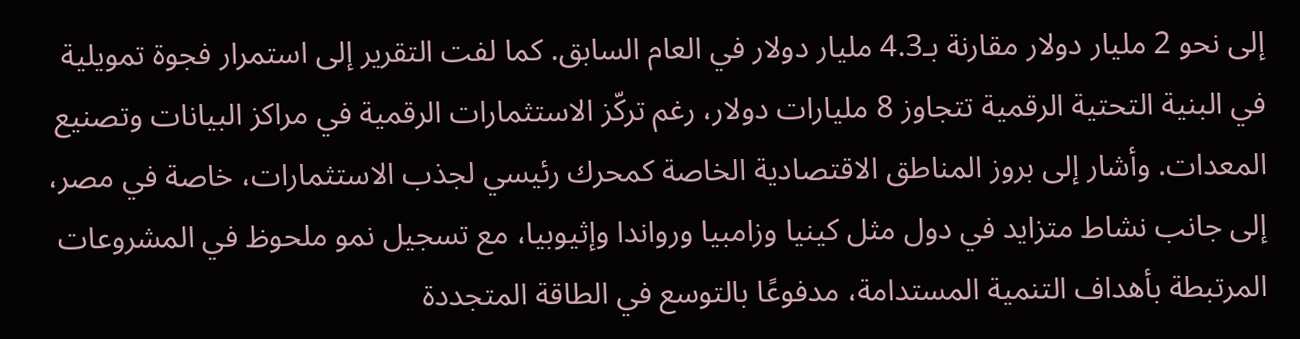إلى نحو 2 مليار دولار مقارنة بـ4.3 مليار دولار في العام السابق. كما لفت التقرير إلى استمرار فجوة تمويلية في البنية التحتية الرقمية تتجاوز 8 مليارات دولار، رغم تركّز الاستثمارات الرقمية في مراكز البيانات وتصنيع المعدات. وأشار إلى بروز المناطق الاقتصادية الخاصة كمحرك رئيسي لجذب الاستثمارات، خاصة في مصر، إلى جانب نشاط متزايد في دول مثل كينيا وزامبيا ورواندا وإثيوبيا، مع تسجيل نمو ملحوظ في المشروعات المرتبطة بأهداف التنمية المستدامة، مدفوعًا بالتوسع في الطاقة المتجددة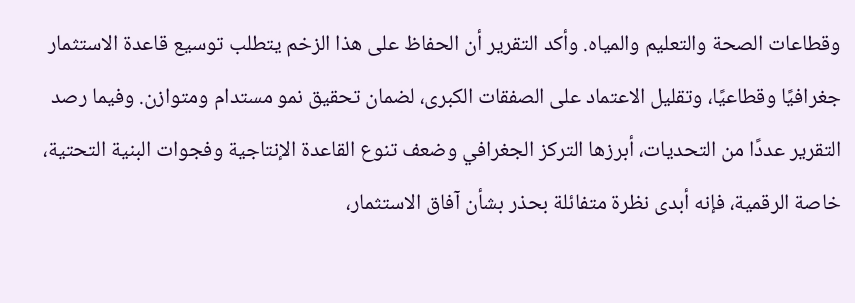وقطاعات الصحة والتعليم والمياه. وأكد التقرير أن الحفاظ على هذا الزخم يتطلب توسيع قاعدة الاستثمار جغرافيًا وقطاعيًا، وتقليل الاعتماد على الصفقات الكبرى، لضمان تحقيق نمو مستدام ومتوازن. وفيما رصد التقرير عددًا من التحديات، أبرزها التركز الجغرافي وضعف تنوع القاعدة الإنتاجية وفجوات البنية التحتية، خاصة الرقمية، فإنه أبدى نظرة متفائلة بحذر بشأن آفاق الاستثمار،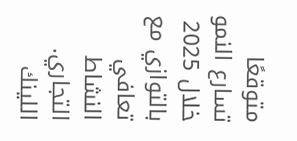متوقعًا تسارع النمو خلال 2025 بالتوازي مع تعافي النشاط التجاري. اللينك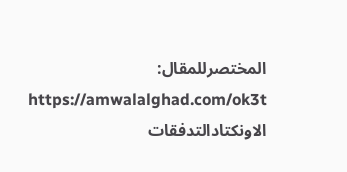المختصرللمقال: https://amwalalghad.com/ok3t الاونكتادالتدفقات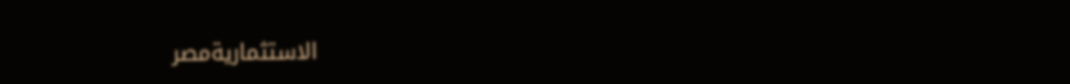الاستثماريةمصر